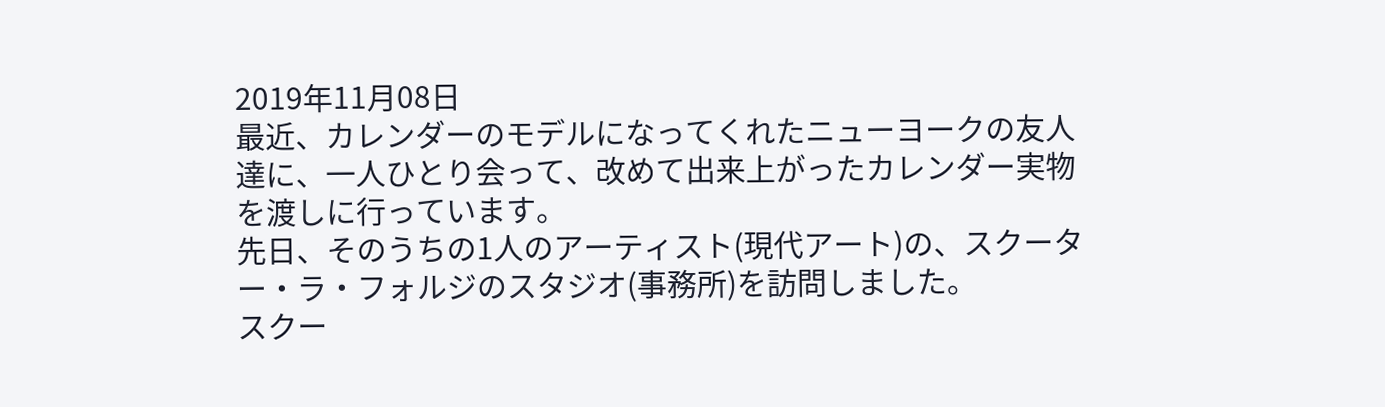2019年11月08日
最近、カレンダーのモデルになってくれたニューヨークの友人達に、一人ひとり会って、改めて出来上がったカレンダー実物を渡しに行っています。
先日、そのうちの1人のアーティスト(現代アート)の、スクーター・ラ・フォルジのスタジオ(事務所)を訪問しました。
スクー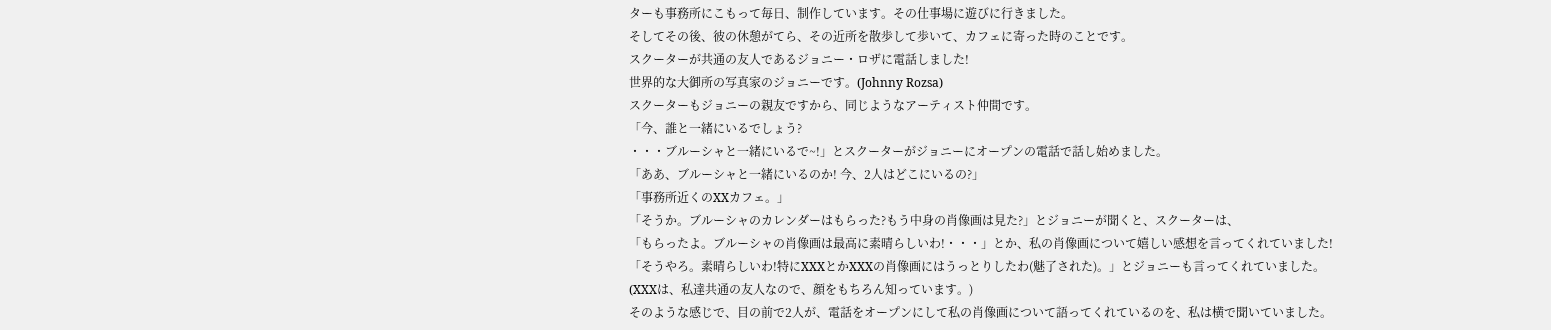ターも事務所にこもって毎日、制作しています。その仕事場に遊びに行きました。
そしてその後、彼の休憩がてら、その近所を散歩して歩いて、カフェに寄った時のことです。
スクーターが共通の友人であるジョニー・ロザに電話しました!
世界的な大御所の写真家のジョニーです。(Johnny Rozsa)
スクーターもジョニーの親友ですから、同じようなアーティスト仲間です。
「今、誰と一緒にいるでしょう?
・・・ブルーシャと一緒にいるで~!」とスクーターがジョニーにオープンの電話で話し始めました。
「ああ、ブルーシャと一緒にいるのか! 今、2人はどこにいるの?」
「事務所近くのXXカフェ。」
「そうか。ブルーシャのカレンダーはもらった?もう中身の肖像画は見た?」とジョニーが聞くと、スクーターは、
「もらったよ。ブルーシャの肖像画は最高に素晴らしいわ!・・・」とか、私の肖像画について嬉しい感想を言ってくれていました!
「そうやろ。素晴らしいわ!特にXXXとかXXXの肖像画にはうっとりしたわ(魅了された)。」とジョニーも言ってくれていました。
(XXXは、私達共通の友人なので、顔をもちろん知っています。)
そのような感じで、目の前で2人が、電話をオープンにして私の肖像画について語ってくれているのを、私は横で聞いていました。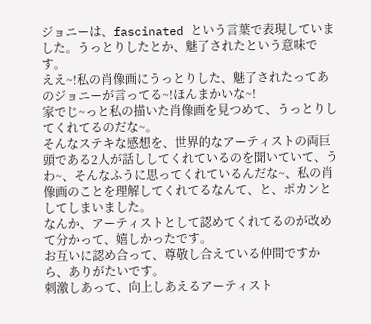ジョニーは、fascinated という言葉で表現していました。うっとりしたとか、魅了されたという意味です。
ええ~!私の肖像画にうっとりした、魅了されたってあのジョニーが言ってる~!ほんまかいな~!
家でじ~っと私の描いた肖像画を見つめて、うっとりしてくれてるのだな~。
そんなステキな感想を、世界的なアーティストの両巨頭である2人が話ししてくれているのを聞いていて、うわ~、そんなふうに思ってくれているんだな~、私の肖像画のことを理解してくれてるなんて、と、ポカンとしてしまいました。
なんか、アーティストとして認めてくれてるのが改めて分かって、嬉しかったです。
お互いに認め合って、尊敬し合えている仲間ですから、ありがたいです。
刺激しあって、向上しあえるアーティスト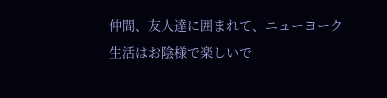仲間、友人達に囲まれて、ニューヨーク生活はお陰様で楽しいで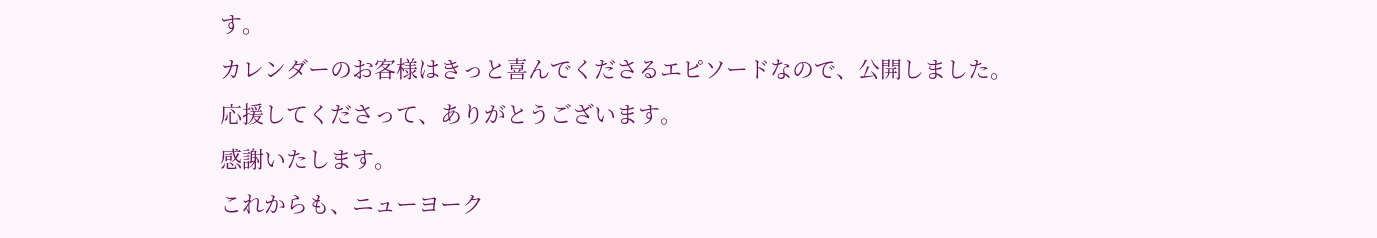す。
カレンダーのお客様はきっと喜んでくださるエピソードなので、公開しました。
応援してくださって、ありがとうございます。
感謝いたします。
これからも、ニューヨーク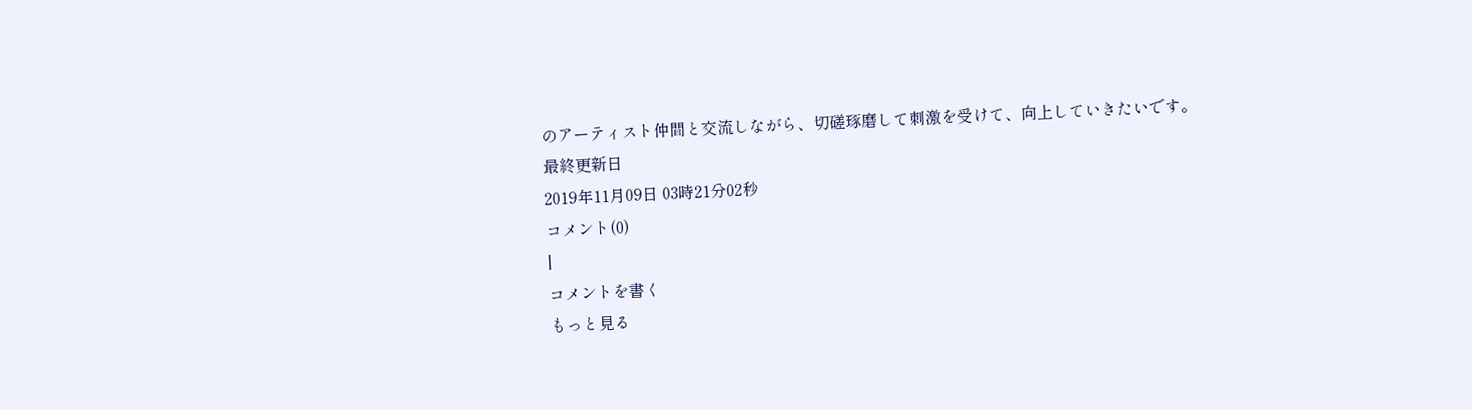のアーティスト仲間と交流しながら、切磋琢磨して刺激を受けて、向上していきたいです。
最終更新日
2019年11月09日 03時21分02秒
コメント(0)
|
コメントを書く
もっと見る